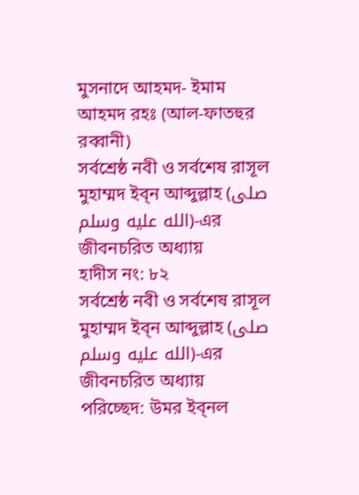মুসনাদে আহমদ- ইমাম আহমদ রহঃ (আল-ফাতহুর রব্বানী)
সর্বশ্রেষ্ঠ নবী ও সর্বশেষ রাসূল মুহাম্মদ ইব্ন আব্দুল্লাহ (صلى الله عليه وسلم)-এর জীবনচরিত অধ্যায়
হাদীস নং: ৮২
সর্বশ্রেষ্ঠ নবী ও সর্বশেষ রাসূল মুহাম্মদ ইব্ন আব্দুল্লাহ (صلى الله عليه وسلم)-এর জীবনচরিত অধ্যায়
পরিচ্ছেদ: উমর ইব্নল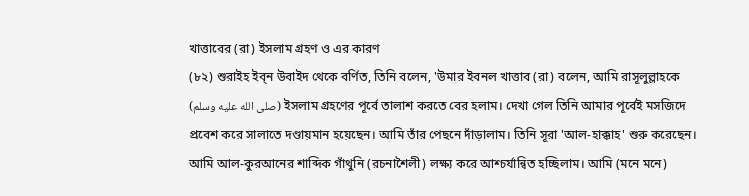খাত্তাবের (রা) ইসলাম গ্রহণ ও এর কারণ
(৮২) শুরাইহ ইব্ন উবাইদ থেকে বর্ণিত, তিনি বলেন, 'উমার ইবনল খাত্তাব (রা) বলেন, আমি রাসূলুল্লাহকে (صلى الله عليه وسلم) ইসলাম গ্রহণের পূর্বে তালাশ করতে বের হলাম। দেখা গেল তিনি আমার পূর্বেই মসজিদে প্রবেশ করে সালাতে দণ্ডায়মান হয়েছেন। আমি তাঁর পেছনে দাঁড়ালাম। তিনি সূরা 'আল-হাক্কাহ' শুরু করেছেন। আমি আল-কুরআনের শাব্দিক গাঁথুনি (রচনাশৈলী) লক্ষ্য করে আশ্চর্যান্বিত হচ্ছিলাম। আমি (মনে মনে)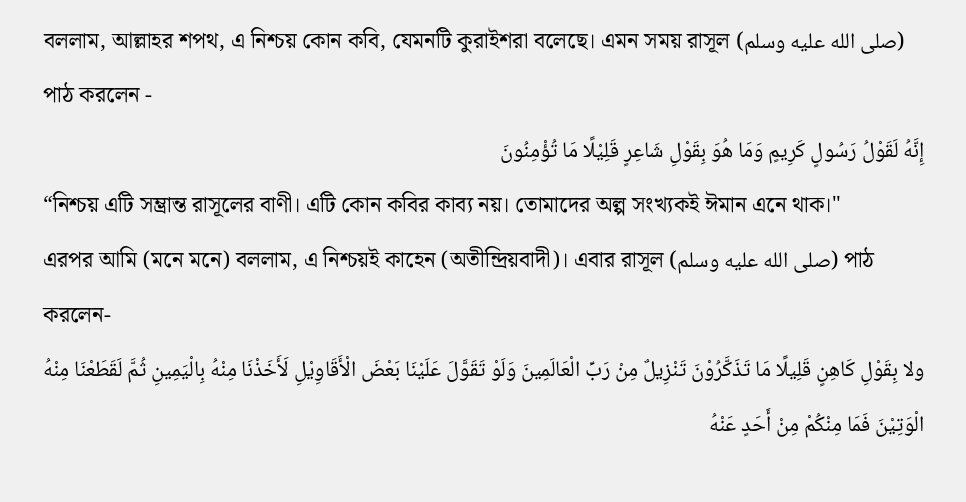বললাম, আল্লাহর শপথ, এ নিশ্চয় কোন কবি, যেমনটি কুরাইশরা বলেছে। এমন সময় রাসূল (صلى الله عليه وسلم) পাঠ করলেন -
إِنَّهُ لَقَوْلُ رَسُولٍ كَرِيمٍ وَمَا هُوَ بِقَوْلِ شَاعِرٍ قَلِيْلًا مَا تُؤْمِنُونَ
“নিশ্চয় এটি সম্ভ্রান্ত রাসূলের বাণী। এটি কোন কবির কাব্য নয়। তোমাদের অল্প সংখ্যকই ঈমান এনে থাক।"
এরপর আমি (মনে মনে) বললাম, এ নিশ্চয়ই কাহেন (অতীন্দ্রিয়বাদী)। এবার রাসূল (صلى الله عليه وسلم) পাঠ করলেন-
ولا بِقَوْلِ كَاهِنٍ قَلِيلًا مَا تَذَكَّرُوْنَ تَنْزِيلٌ مِنْ رَبِّ الْعَالَمِينَ وَلَوْ تَقَوَّلَ عَلَيْنَا بَعْضَ الْأَقَاوِيْلِ لَأَخَذْنَا مِنْهُ بِالْيَمِينِ ثُمَّ لَقَطَعْنَا مِنْهُ الْوَتِيْنَ فَمَا مِنْكُمْ مِنْ أَحَدٍ عَنْهُ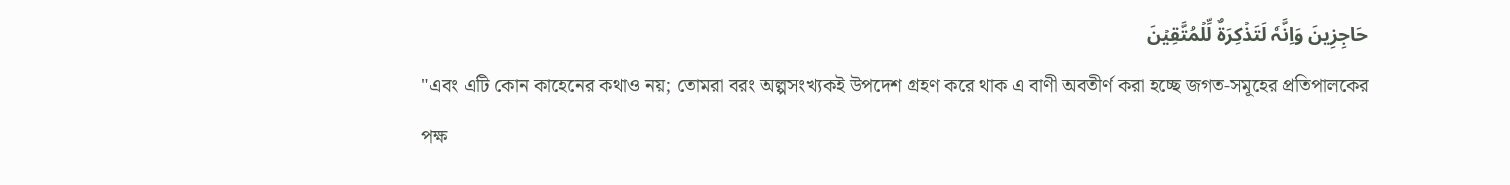حَاجِزِينَ وَاِنَّہٗ لَتَذۡکِرَۃٌ لِّلۡمُتَّقِیۡنَ
"এবং এটি কোন কাহেনের কথাও নয়; তোমরা বরং অল্পসংখ্যকই উপদেশ গ্রহণ করে থাক এ বাণী অবতীর্ণ করা হচ্ছে জগত-সমূহের প্রতিপালকের পক্ষ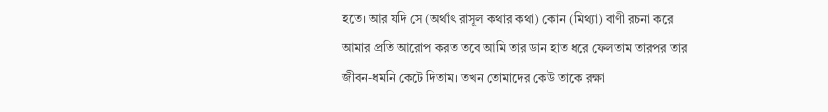হতে। আর যদি সে (অর্থাৎ রাসূল কথার কথা) কোন (মিথ্যা) বাণী রচনা করে আমার প্রতি আরোপ করত তবে আমি তার ডান হাত ধরে ফেলতাম তারপর তার জীবন-ধমনি কেটে দিতাম। তখন তোমাদের কেউ তাকে রক্ষা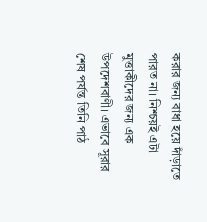করার জন্য বাধা হয়ে দাঁড়াতে পারত না। নিশ্চয়ই এটা মুত্তাকীদের জন্য এক উপদেশবাণী। এভাবে সূরার শেষ পর্যন্ত তিনি পাঠ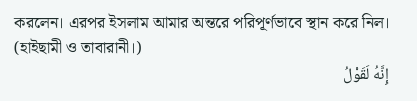করলেন। এরপর ইসলাম আমার অন্তরে পরিপূর্ণভাবে স্থান করে নিল।
(হাইছামী ও তাবারানী।)
إِنَّهُ لَقَوْلُ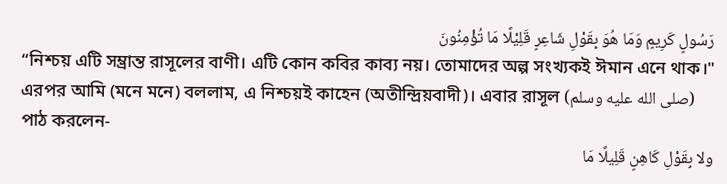رَسُولٍ كَرِيمٍ وَمَا هُوَ بِقَوْلِ شَاعِرٍ قَلِيْلًا مَا تُؤْمِنُونَ
“নিশ্চয় এটি সম্ভ্রান্ত রাসূলের বাণী। এটি কোন কবির কাব্য নয়। তোমাদের অল্প সংখ্যকই ঈমান এনে থাক।"
এরপর আমি (মনে মনে) বললাম, এ নিশ্চয়ই কাহেন (অতীন্দ্রিয়বাদী)। এবার রাসূল (صلى الله عليه وسلم) পাঠ করলেন-
ولا بِقَوْلِ كَاهِنٍ قَلِيلًا مَا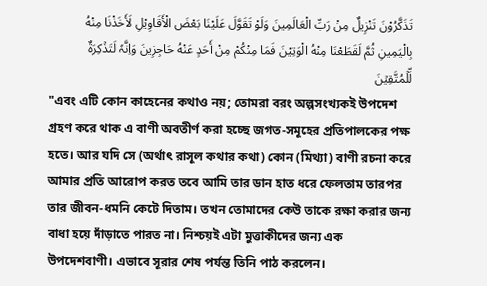تَذَكَّرُوْنَ تَنْزِيلٌ مِنْ رَبِّ الْعَالَمِينَ وَلَوْ تَقَوَّلَ عَلَيْنَا بَعْضَ الْأَقَاوِيْلِ لَأَخَذْنَا مِنْهُ بِالْيَمِينِ ثُمَّ لَقَطَعْنَا مِنْهُ الْوَتِيْنَ فَمَا مِنْكُمْ مِنْ أَحَدٍ عَنْهُ حَاجِزِينَ وَاِنَّہٗ لَتَذۡکِرَۃٌ لِّلۡمُتَّقِیۡنَ
"এবং এটি কোন কাহেনের কথাও নয়; তোমরা বরং অল্পসংখ্যকই উপদেশ গ্রহণ করে থাক এ বাণী অবতীর্ণ করা হচ্ছে জগত-সমূহের প্রতিপালকের পক্ষ হতে। আর যদি সে (অর্থাৎ রাসূল কথার কথা) কোন (মিথ্যা) বাণী রচনা করে আমার প্রতি আরোপ করত তবে আমি তার ডান হাত ধরে ফেলতাম তারপর তার জীবন-ধমনি কেটে দিতাম। তখন তোমাদের কেউ তাকে রক্ষা করার জন্য বাধা হয়ে দাঁড়াতে পারত না। নিশ্চয়ই এটা মুত্তাকীদের জন্য এক উপদেশবাণী। এভাবে সূরার শেষ পর্যন্ত তিনি পাঠ করলেন।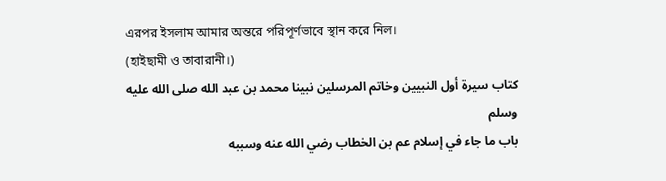এরপর ইসলাম আমার অন্তরে পরিপূর্ণভাবে স্থান করে নিল।
(হাইছামী ও তাবারানী।)
كتاب سيرة أول النبيين وخاتم المرسلين نبينا محمد بن عبد الله صلى الله عليه وسلم
باب ما جاء في إسلام عم بن الخطاب رضي الله عنه وسببه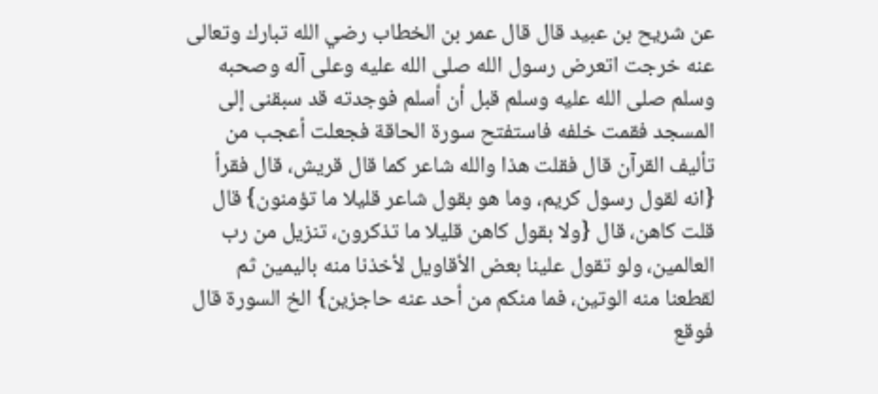عن شريح بن عبيد قال قال عمر بن الخطاب رضي الله تبارك وتعالى عنه خرجت اتعرض رسول الله صلى الله عليه وعلى آله وصحبه وسلم صلى الله عليه وسلم قبل أن أسلم فوجدته قد سبقنى إلى المسجد فقمت خلفه فاستفتح سورة الحاقة فجعلت أعجب من تأليف القرآن قال فقلت هذا والله شاعر كما قال قريش، قال فقرأ {انه لقول رسول كريم، وما هو بقول شاعر قليلا ما تؤمنون} قال قلت كاهن، قال {ولا بقول كاهن قليلا ما تذكرون، تنزيل من رب العالمين، ولو تقول علينا بعض الأقاويل لأخذنا منه باليمين ثم لقطعنا منه الوتين، فما منكم من أحد عنه حاجزين} الخ السورة قال فوقع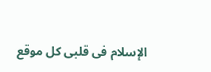الإسلام فى قلبى كل موقع